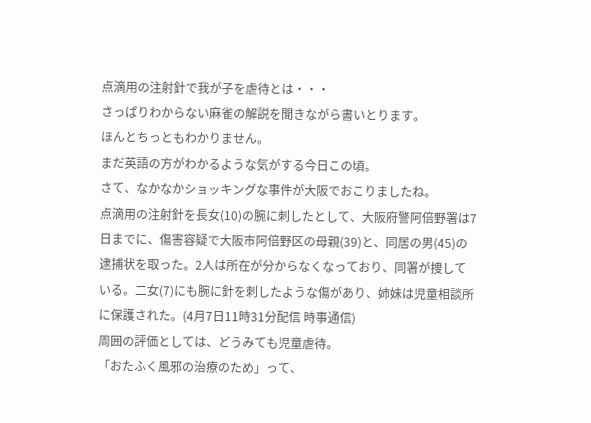点滴用の注射針で我が子を虐待とは・・・
さっぱりわからない麻雀の解説を聞きながら書いとります。
ほんとちっともわかりません。
まだ英語の方がわかるような気がする今日この頃。
さて、なかなかショッキングな事件が大阪でおこりましたね。
点滴用の注射針を長女(10)の腕に刺したとして、大阪府警阿倍野署は7日までに、傷害容疑で大阪市阿倍野区の母親(39)と、同居の男(45)の逮捕状を取った。2人は所在が分からなくなっており、同署が捜している。二女(7)にも腕に針を刺したような傷があり、姉妹は児童相談所に保護された。(4月7日11時31分配信 時事通信)
周囲の評価としては、どうみても児童虐待。
「おたふく風邪の治療のため」って、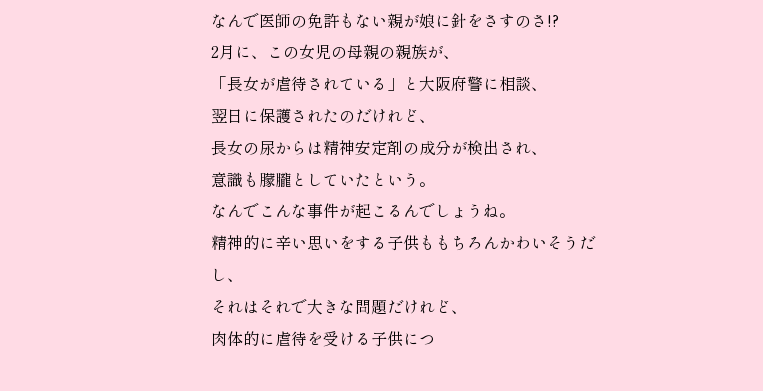なんで医師の免許もない親が娘に針をさすのさ!?
2月に、この女児の母親の親族が、
「長女が虐待されている」と大阪府警に相談、
翌日に保護されたのだけれど、
長女の尿からは精神安定剤の成分が検出され、
意識も朦朧としていたという。
なんでこんな事件が起こるんでしょうね。
精神的に辛い思いをする子供ももちろんかわいそうだし、
それはそれで大きな問題だけれど、
肉体的に虐待を受ける子供につ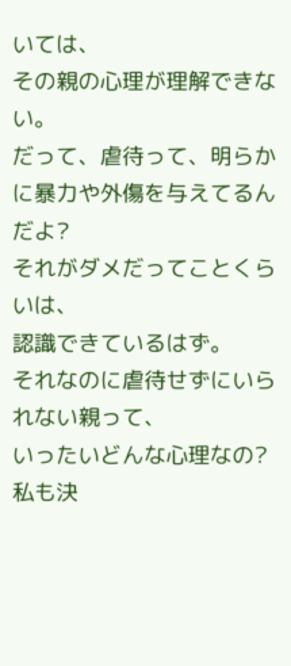いては、
その親の心理が理解できない。
だって、虐待って、明らかに暴力や外傷を与えてるんだよ?
それがダメだってことくらいは、
認識できているはず。
それなのに虐待せずにいられない親って、
いったいどんな心理なの?
私も決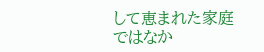して恵まれた家庭ではなか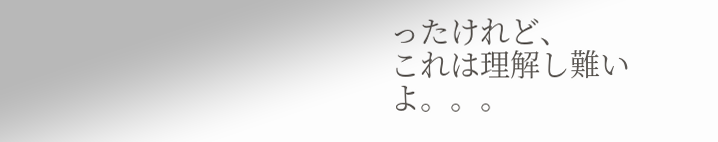ったけれど、
これは理解し難いよ。。。